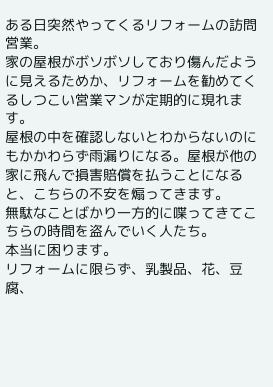ある日突然やってくるリフォームの訪問営業。
家の屋根がボソボソしており傷んだように見えるためか、リフォームを勧めてくるしつこい営業マンが定期的に現れます。
屋根の中を確認しないとわからないのにもかかわらず雨漏りになる。屋根が他の家に飛んで損害賠償を払うことになると、こちらの不安を煽ってきます。
無駄なことばかり一方的に喋ってきてこちらの時間を盗んでいく人たち。
本当に困ります。
リフォームに限らず、乳製品、花、豆腐、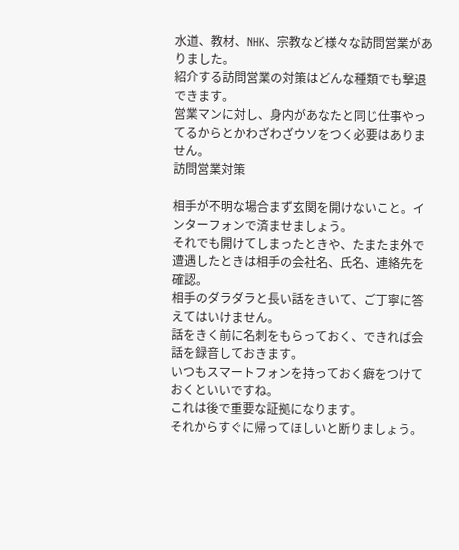水道、教材、NHK、宗教など様々な訪問営業がありました。
紹介する訪問営業の対策はどんな種類でも撃退できます。
営業マンに対し、身内があなたと同じ仕事やってるからとかわざわざウソをつく必要はありません。
訪問営業対策

相手が不明な場合まず玄関を開けないこと。インターフォンで済ませましょう。
それでも開けてしまったときや、たまたま外で遭遇したときは相手の会社名、氏名、連絡先を確認。
相手のダラダラと長い話をきいて、ご丁寧に答えてはいけません。
話をきく前に名刺をもらっておく、できれば会話を録音しておきます。
いつもスマートフォンを持っておく癖をつけておくといいですね。
これは後で重要な証拠になります。
それからすぐに帰ってほしいと断りましょう。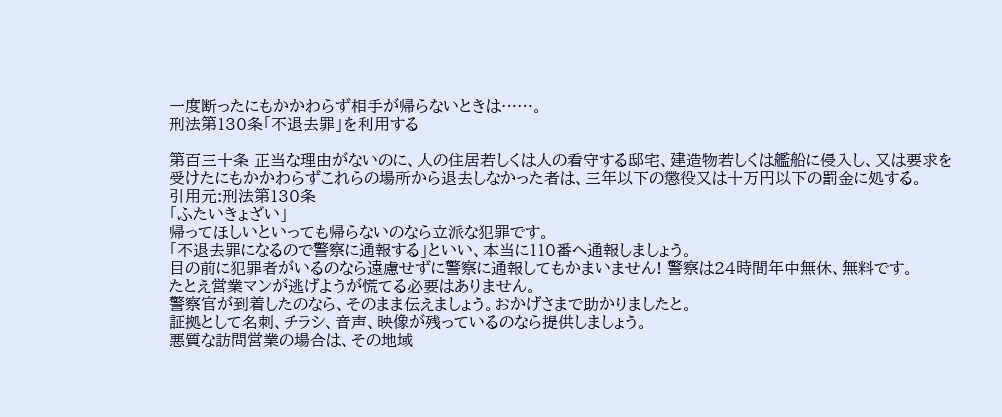一度断ったにもかかわらず相手が帰らないときは……。
刑法第130条「不退去罪」を利用する

第百三十条 正当な理由がないのに、人の住居若しくは人の看守する邸宅、建造物若しくは艦船に侵入し、又は要求を受けたにもかかわらずこれらの場所から退去しなかった者は、三年以下の懲役又は十万円以下の罰金に処する。
引用元:刑法第130条
「ふたいきょざい」
帰ってほしいといっても帰らないのなら立派な犯罪です。
「不退去罪になるので警察に通報する」といい、本当に110番へ通報しましょう。
目の前に犯罪者がいるのなら遠慮せずに警察に通報してもかまいません! 警察は24時間年中無休、無料です。
たとえ営業マンが逃げようが慌てる必要はありません。
警察官が到着したのなら、そのまま伝えましょう。おかげさまで助かりましたと。
証拠として名刺、チラシ、音声、映像が残っているのなら提供しましょう。
悪質な訪問営業の場合は、その地域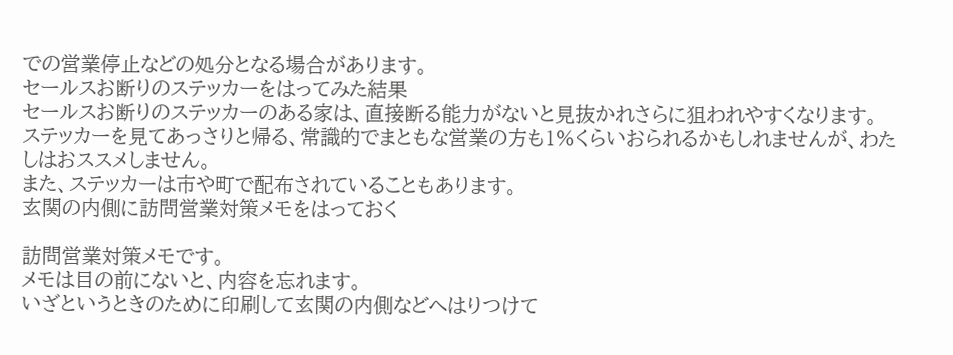での営業停止などの処分となる場合があります。
セールスお断りのステッカーをはってみた結果
セールスお断りのステッカーのある家は、直接断る能力がないと見抜かれさらに狙われやすくなります。
ステッカーを見てあっさりと帰る、常識的でまともな営業の方も1%くらいおられるかもしれませんが、わたしはおススメしません。
また、ステッカーは市や町で配布されていることもあります。
玄関の内側に訪問営業対策メモをはっておく

訪問営業対策メモです。
メモは目の前にないと、内容を忘れます。
いざというときのために印刷して玄関の内側などへはりつけて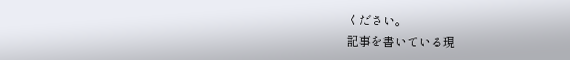ください。
記事を書いている現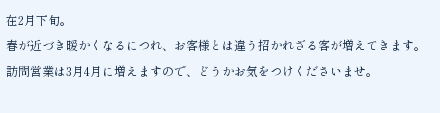在2月下旬。
春が近づき暖かくなるにつれ、お客様とは違う招かれざる客が増えてきます。
訪問営業は3月4月に増えますので、どうかお気をつけくださいませ。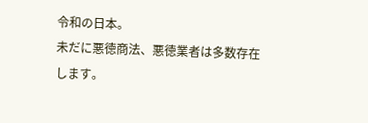令和の日本。
未だに悪徳商法、悪徳業者は多数存在します。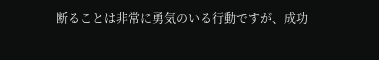断ることは非常に勇気のいる行動ですが、成功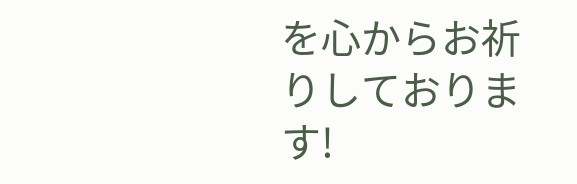を心からお祈りしております!